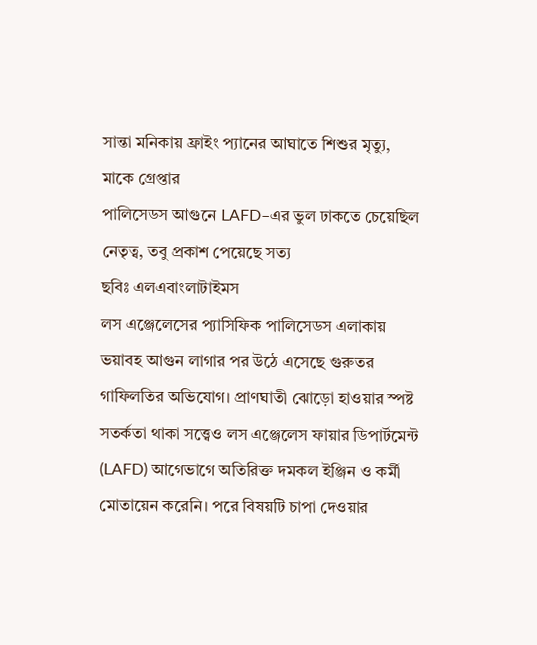সান্তা মনিকায় ফ্রাইং প্যানের আঘাতে শিশুর মৃত্যু, মাকে গ্রেপ্তার
পালিসেডস আগুনে LAFD–এর ভুল ঢাকতে চেয়েছিল নেতৃত্ব, তবু প্রকাশ পেয়েছে সত্য
ছবিঃ এলএবাংলাটাইমস
লস এঞ্জেলেসের প্যাসিফিক পালিসেডস এলাকায় ভয়াবহ আগুন লাগার পর উঠে এসেছে গুরুতর গাফিলতির অভিযোগ। প্রাণঘাতী ঝোড়ো হাওয়ার স্পষ্ট সতর্কতা থাকা সত্ত্বেও লস এঞ্জেলেস ফায়ার ডিপার্টমেন্ট (LAFD) আগেভাগে অতিরিক্ত দমকল ইঞ্জিন ও কর্মী মোতায়েন করেনি। পরে বিষয়টি চাপা দেওয়ার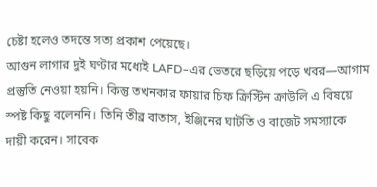চেষ্টা হলেও তদন্তে সত্য প্রকাশ পেয়েছে।
আগুন লাগার দুই ঘণ্টার মধ্যেই LAFD–এর ভেতরে ছড়িয়ে পড়ে খবর—আগাম প্রস্তুতি নেওয়া হয়নি। কিন্তু তখনকার ফায়ার চিফ ক্রিস্টিন ক্রাউলি এ বিষয়ে স্পষ্ট কিছু বলেননি। তিনি তীব্র বাতাস, ইঞ্জিনের ঘাটতি ও বাজেট সমস্যাকে দায়ী করেন। সাবেক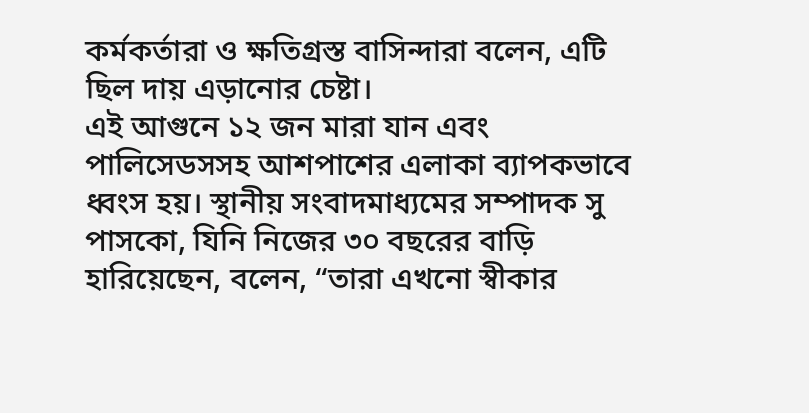কর্মকর্তারা ও ক্ষতিগ্রস্ত বাসিন্দারা বলেন, এটি ছিল দায় এড়ানোর চেষ্টা।
এই আগুনে ১২ জন মারা যান এবং পালিসেডসসহ আশপাশের এলাকা ব্যাপকভাবে ধ্বংস হয়। স্থানীয় সংবাদমাধ্যমের সম্পাদক সু পাসকো, যিনি নিজের ৩০ বছরের বাড়ি হারিয়েছেন, বলেন, “তারা এখনো স্বীকার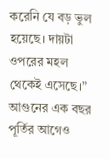করেনি যে বড় ভুল হয়েছে। দায়টা ওপরের মহল থেকেই এসেছে।”
আগুনের এক বছর পূর্তির আগেও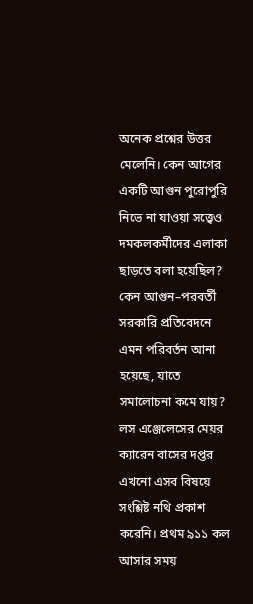অনেক প্রশ্নের উত্তর মেলেনি। কেন আগের একটি আগুন পুরোপুরি নিভে না যাওয়া সত্ত্বেও দমকলকর্মীদের এলাকা ছাড়তে বলা হয়েছিল? কেন আগুন–পরবর্তী সরকারি প্রতিবেদনে এমন পরিবর্তন আনা হয়েছে, যাতে সমালোচনা কমে যায়?
লস এঞ্জেলেসের মেয়র ক্যারেন বাসের দপ্তর এখনো এসব বিষয়ে সংশ্লিষ্ট নথি প্রকাশ করেনি। প্রথম ৯১১ কল আসার সময়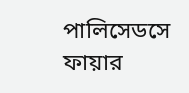পালিসেডসে ফায়ার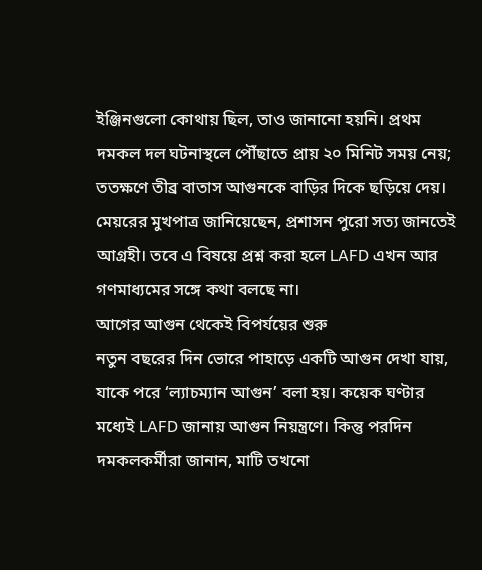ইঞ্জিনগুলো কোথায় ছিল, তাও জানানো হয়নি। প্রথম দমকল দল ঘটনাস্থলে পৌঁছাতে প্রায় ২০ মিনিট সময় নেয়; ততক্ষণে তীব্র বাতাস আগুনকে বাড়ির দিকে ছড়িয়ে দেয়।
মেয়রের মুখপাত্র জানিয়েছেন, প্রশাসন পুরো সত্য জানতেই আগ্রহী। তবে এ বিষয়ে প্রশ্ন করা হলে LAFD এখন আর গণমাধ্যমের সঙ্গে কথা বলছে না।
আগের আগুন থেকেই বিপর্যয়ের শুরু
নতুন বছরের দিন ভোরে পাহাড়ে একটি আগুন দেখা যায়, যাকে পরে ‘ল্যাচম্যান আগুন’ বলা হয়। কয়েক ঘণ্টার মধ্যেই LAFD জানায় আগুন নিয়ন্ত্রণে। কিন্তু পরদিন দমকলকর্মীরা জানান, মাটি তখনো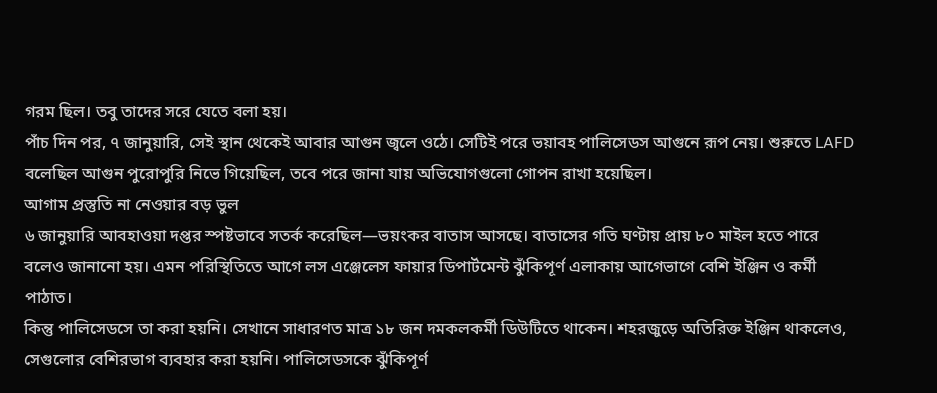গরম ছিল। তবু তাদের সরে যেতে বলা হয়।
পাঁচ দিন পর, ৭ জানুয়ারি, সেই স্থান থেকেই আবার আগুন জ্বলে ওঠে। সেটিই পরে ভয়াবহ পালিসেডস আগুনে রূপ নেয়। শুরুতে LAFD বলেছিল আগুন পুরোপুরি নিভে গিয়েছিল, তবে পরে জানা যায় অভিযোগগুলো গোপন রাখা হয়েছিল।
আগাম প্রস্তুতি না নেওয়ার বড় ভুল
৬ জানুয়ারি আবহাওয়া দপ্তর স্পষ্টভাবে সতর্ক করেছিল—ভয়ংকর বাতাস আসছে। বাতাসের গতি ঘণ্টায় প্রায় ৮০ মাইল হতে পারে বলেও জানানো হয়। এমন পরিস্থিতিতে আগে লস এঞ্জেলেস ফায়ার ডিপার্টমেন্ট ঝুঁকিপূর্ণ এলাকায় আগেভাগে বেশি ইঞ্জিন ও কর্মী পাঠাত।
কিন্তু পালিসেডসে তা করা হয়নি। সেখানে সাধারণত মাত্র ১৮ জন দমকলকর্মী ডিউটিতে থাকেন। শহরজুড়ে অতিরিক্ত ইঞ্জিন থাকলেও, সেগুলোর বেশিরভাগ ব্যবহার করা হয়নি। পালিসেডসকে ঝুঁকিপূর্ণ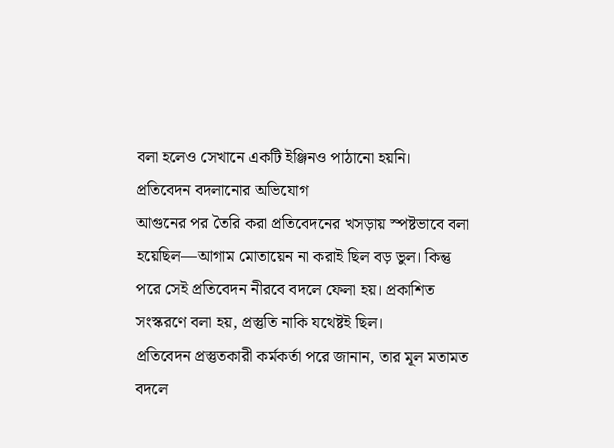বলা হলেও সেখানে একটি ইঞ্জিনও পাঠানো হয়নি।
প্রতিবেদন বদলানোর অভিযোগ
আগুনের পর তৈরি করা প্রতিবেদনের খসড়ায় স্পষ্টভাবে বলা হয়েছিল—আগাম মোতায়েন না করাই ছিল বড় ভুল। কিন্তু পরে সেই প্রতিবেদন নীরবে বদলে ফেলা হয়। প্রকাশিত সংস্করণে বলা হয়, প্রস্তুতি নাকি যথেষ্টই ছিল।
প্রতিবেদন প্রস্তুতকারী কর্মকর্তা পরে জানান, তার মূল মতামত বদলে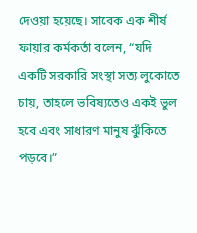দেওয়া হয়েছে। সাবেক এক শীর্ষ ফায়ার কর্মকর্তা বলেন, “যদি একটি সরকারি সংস্থা সত্য লুকোতে চায়, তাহলে ভবিষ্যতেও একই ভুল হবে এবং সাধারণ মানুষ ঝুঁকিতে পড়বে।”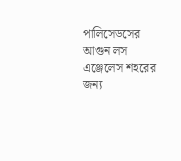পালিসেডসের আগুন লস এঞ্জেলেস শহরের জন্য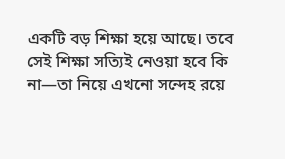একটি বড় শিক্ষা হয়ে আছে। তবে সেই শিক্ষা সত্যিই নেওয়া হবে কি না—তা নিয়ে এখনো সন্দেহ রয়ে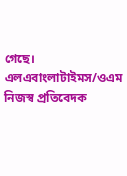গেছে।
এলএবাংলাটাইমস/ওএম
নিজস্ব প্রতিবেদক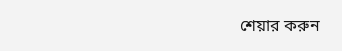শেয়ার করুন